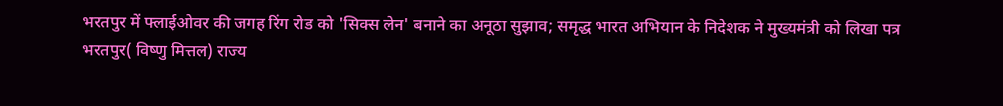भरतपुर में फ्लाईओवर की जगह रिंग रोड को 'सिक्स लेन' बनाने का अनूठा सुझाव; समृद्ध भारत अभियान के निदेशक ने मुख्यमंत्री को लिखा पत्र
भरतपुर( विष्णु मित्तल) राज्य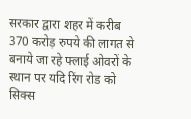सरकार द्वारा शहर में करीब 370 करोड़ रुपये की लागत से बनाये जा रहे फ्लाई ओवरों के स्थान पर यदि रिंग रोड को सिक्स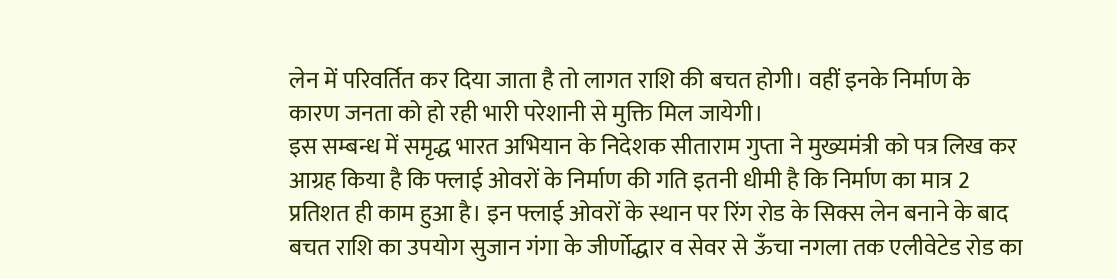लेन में परिवर्तित कर दिया जाता है तो लागत राशि की बचत होगी। वहीं इनके निर्माण के कारण जनता को हो रही भारी परेशानी से मुक्ति मिल जायेगी।
इस सम्बन्ध में समृद्ध भारत अभियान के निदेशक सीताराम गुप्ता ने मुख्यमंत्री को पत्र लिख कर आग्रह किया है कि फ्लाई ओवरों के निर्माण की गति इतनी धीमी है कि निर्माण का मात्र 2 प्रतिशत ही काम हुआ है। इन फ्लाई ओवरों के स्थान पर रिंग रोड के सिक्स लेन बनाने के बाद बचत राशि का उपयोग सुजान गंगा के जीर्णोद्धार व सेवर से ऊँचा नगला तक एलीवेटेड रोड का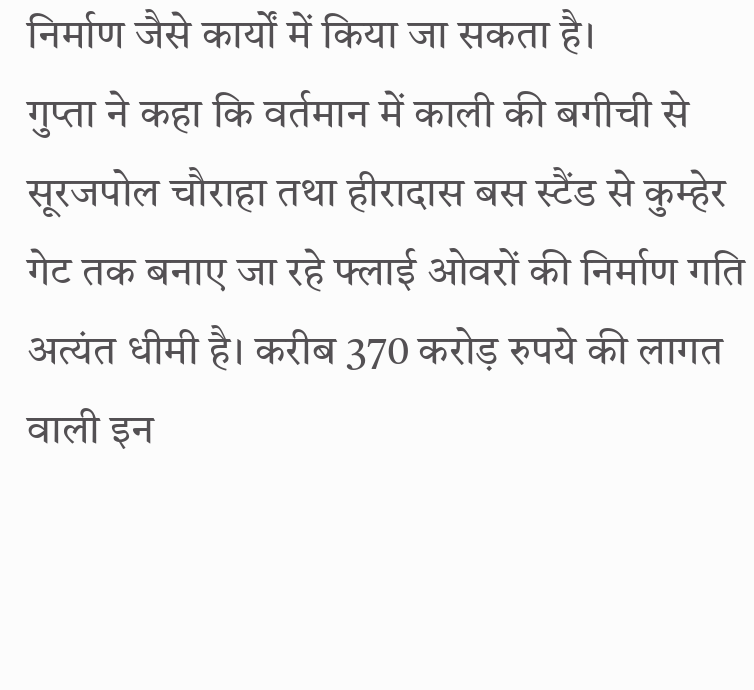निर्माण जैसे कार्यों में किया जा सकता है।
गुप्ता ने कहा कि वर्तमान में काली की बगीची से सूरजपोल चौराहा तथा हीरादास बस स्टैंड से कुम्हेर गेट तक बनाए जा रहे फ्लाई ओवरों की निर्माण गति अत्यंत धीमी है। करीब 370 करोड़ रुपये की लागत वाली इन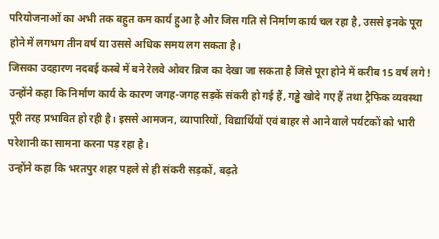परियोजनाओं का अभी तक बहुत कम कार्य हुआ है और जिस गति से निर्माण कार्य चल रहा है, उससे इनके पूरा होने में लगभग तीन वर्ष या उससे अधिक समय लग सकता है।
जिसका उदहारण नदबई कस्बे में बने रेलवे ओवर ब्रिज का देखा जा सकता है जिसे पूरा होने में करीब 15 वर्ष लगे ! उन्होंने कहा कि निर्माण कार्य के कारण जगह-जगह सड़कें संकरी हो गई हैं, गड्ढे खोदे गए हैं तथा ट्रैफिक व्यवस्था पूरी तरह प्रभावित हो रही है। इससे आमजन, व्यापारियों, विद्यार्थियों एवं बाहर से आने वाले पर्यटकों को भारी परेशानी का सामना करना पड़ रहा है।
उन्होंने कहा कि भरतपुर शहर पहले से ही संकरी सड़कों, बढ़ते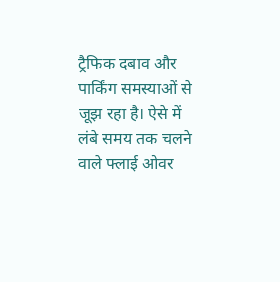ट्रैफिक दबाव और पार्किंग समस्याओं से जूझ रहा है। ऐसे में लंबे समय तक चलने वाले फ्लाई ओवर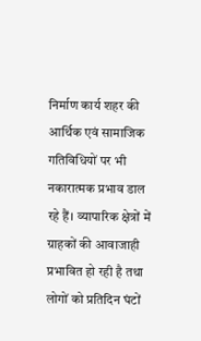निर्माण कार्य शहर की आर्थिक एवं सामाजिक गतिविधियों पर भी नकारात्मक प्रभाव डाल रहे हैं। व्यापारिक क्षेत्रों में ग्राहकों की आवाजाही प्रभावित हो रही है तथा लोगों को प्रतिदिन घंटों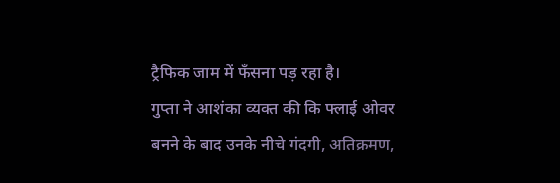ट्रैफिक जाम में फँसना पड़ रहा है।
गुप्ता ने आशंका व्यक्त की कि फ्लाई ओवर बनने के बाद उनके नीचे गंदगी, अतिक्रमण,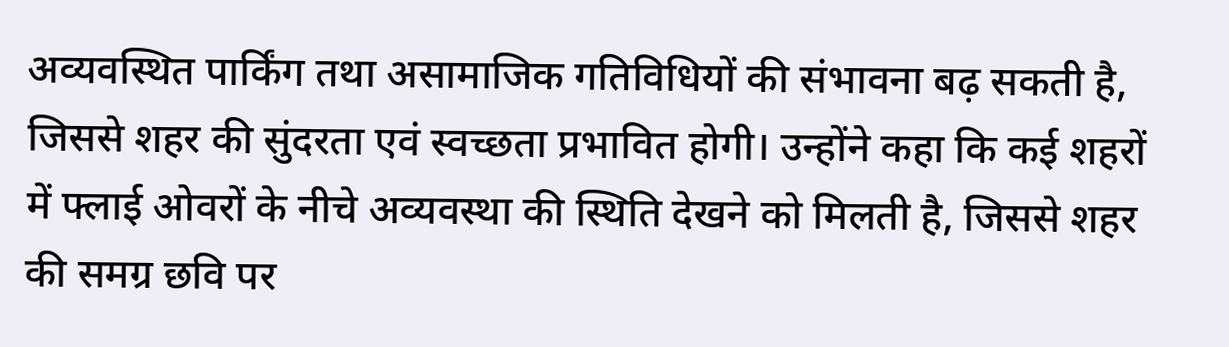अव्यवस्थित पार्किंग तथा असामाजिक गतिविधियों की संभावना बढ़ सकती है, जिससे शहर की सुंदरता एवं स्वच्छता प्रभावित होगी। उन्होंने कहा कि कई शहरों में फ्लाई ओवरों के नीचे अव्यवस्था की स्थिति देखने को मिलती है, जिससे शहर की समग्र छवि पर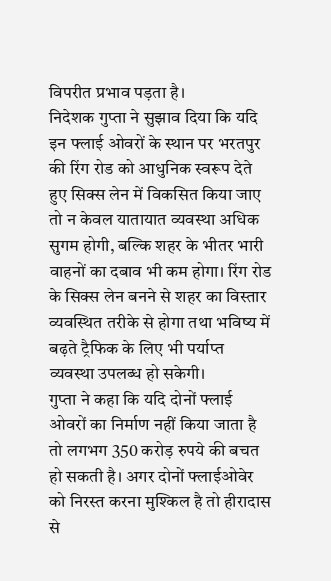विपरीत प्रभाव पड़ता है।
निदेशक गुप्ता ने सुझाव दिया कि यदि इन फ्लाई ओवरों के स्थान पर भरतपुर की रिंग रोड को आधुनिक स्वरूप देते हुए सिक्स लेन में विकसित किया जाए तो न केवल यातायात व्यवस्था अधिक सुगम होगी, बल्कि शहर के भीतर भारी वाहनों का दबाव भी कम होगा। रिंग रोड के सिक्स लेन बनने से शहर का विस्तार व्यवस्थित तरीके से होगा तथा भविष्य में बढ़ते ट्रैफिक के लिए भी पर्याप्त व्यवस्था उपलब्ध हो सकेगी।
गुप्ता ने कहा कि यदि दोनों फ्लाई ओवरों का निर्माण नहीं किया जाता है तो लगभग 350 करोड़ रुपये की बचत हो सकती है। अगर दोनों फ्लाईओवेर को निरस्त करना मुश्किल है तो हीरादास से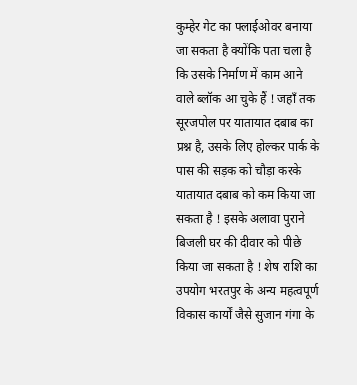कुम्हेर गेट का फ्लाईओवर बनाया जा सकता है क्योंकि पता चला है कि उसके निर्माण में काम आने वाले ब्लॉक आ चुके हैं ! जहाँ तक सूरजपोल पर यातायात दबाब का प्रश्न है, उसके लिए होल्कर पार्क के पास की सड़क को चौड़ा करके यातायात दबाब को कम किया जा सकता है ! इसके अलावा पुराने बिजली घर की दीवार को पीछे किया जा सकता है ! शेष राशि का उपयोग भरतपुर के अन्य महत्वपूर्ण विकास कार्यों जैसे सुजान गंगा के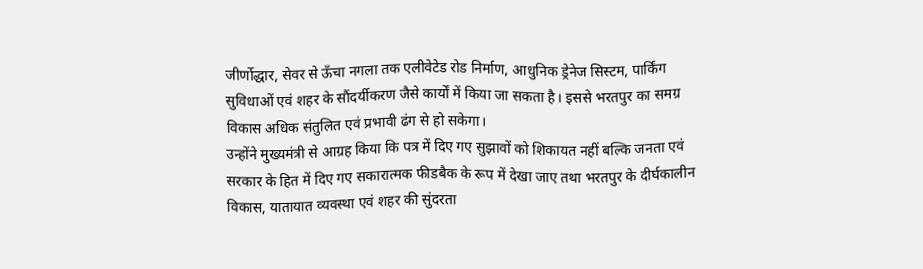जीर्णोद्धार, सेवर से ऊँचा नगला तक एलीवेटेड रोड निर्माण, आधुनिक ड्रेनेज सिस्टम, पार्किंग सुविधाओं एवं शहर के सौंदर्यीकरण जैसे कार्यों में किया जा सकता है। इससे भरतपुर का समग्र विकास अधिक संतुलित एवं प्रभावी ढंग से हो सकेगा।
उन्होंने मुख्यमंत्री से आग्रह किया कि पत्र में दिए गए सुझावों को शिकायत नहीं बल्कि जनता एवं सरकार के हित में दिए गए सकारात्मक फीडबैक के रूप में देखा जाए तथा भरतपुर के दीर्घकालीन विकास, यातायात व्यवस्था एवं शहर की सुंदरता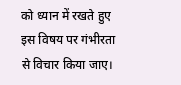को ध्यान में रखते हुए इस विषय पर गंभीरता से विचार किया जाए।